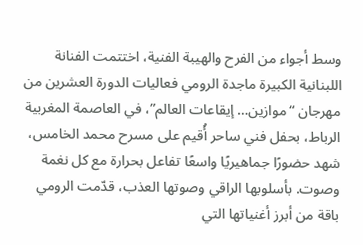وسط أجواء من الفرح والهيبة الفنية، اختتمت الفنانة اللبنانية الكبيرة ماجدة الرومي فعاليات الدورة العشرين من مهرجان “موازين… إيقاعات العالم”، في العاصمة المغربية الرباط، بحفل فني ساحر أُقيم على مسرح محمد الخامس، شهد حضورًا جماهيريًا واسعًا تفاعل بحرارة مع كل نغمة وصوت. بأسلوبها الراقي وصوتها العذب، قدّمت الرومي باقة من أبرز أغنياتها التي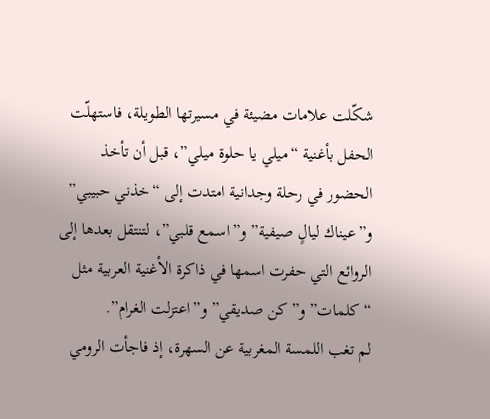شكّلت علامات مضيئة في مسيرتها الطويلة، فاستهلّت الحفل بأغنية “ميلي يا حلوة ميلي”، قبل أن تأخذ الحضور في رحلة وجدانية امتدت إلى “خذني حبيبي” و”عيناك ليالٍ صيفية” و”اسمع قلبي”، لتنتقل بعدها إلى الروائع التي حفرت اسمها في ذاكرة الأغنية العربية مثل “كلمات” و”كن صديقي” و”اعتزلت الغرام”.
لم تغب اللمسة المغربية عن السهرة، إذ فاجأت الرومي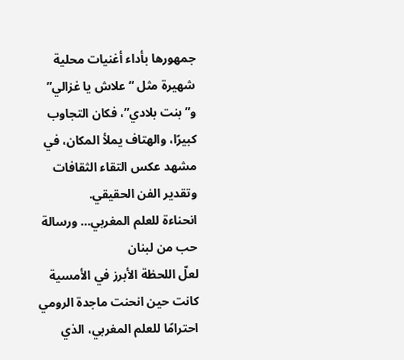جمهورها بأداء أغنيات محلية شهيرة مثل “علاش يا غزالي” و”بنت بلادي”، فكان التجاوب كبيرًا، والهتاف يملأ المكان، في مشهد عكس التقاء الثقافات وتقدير الفن الحقيقي.
انحناءة للعلم المغربي… ورسالة حب من لبنان
لعلّ اللحظة الأبرز في الأمسية كانت حين انحنت ماجدة الرومي احترامًا للعلم المغربي، الذي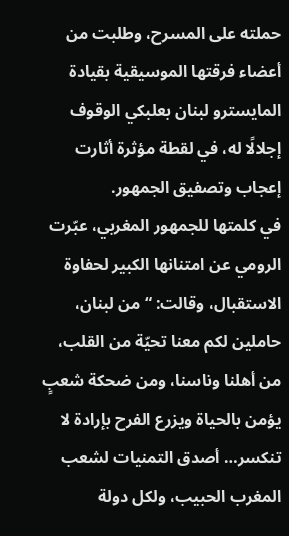حملته على المسرح، وطلبت من أعضاء فرقتها الموسيقية بقيادة المايسترو لبنان بعلبكي الوقوف إجلالًا له، في لقطة مؤثرة أثارت إعجاب وتصفيق الجمهور.
في كلمتها للجمهور المغربي، عبّرت الرومي عن امتنانها الكبير لحفاوة الاستقبال، وقالت: “من لبنان، حاملين لكم معنا تحيّة من القلب، من أهلنا وناسنا، ومن ضحكة شعبٍ يؤمن بالحياة ويزرع الفرح بإرادة لا تنكسر… أصدق التمنيات لشعب المغرب الحبيب، ولكل دولة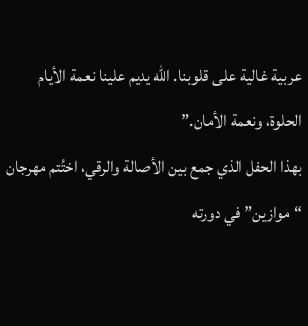عربية غالية على قلوبنا. الله يديم علينا نعمة الأيام الحلوة، ونعمة الأمان.”
بهذا الحفل الذي جمع بين الأصالة والرقي، اختُتم مهرجان “موازين” في دورته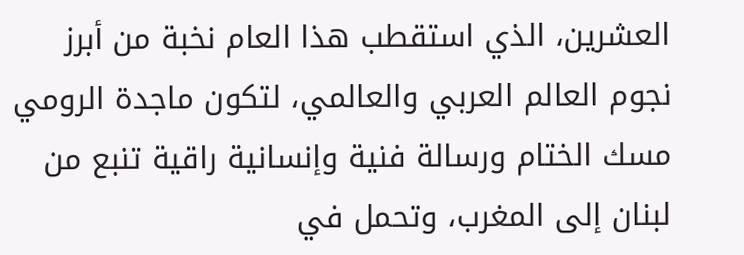العشرين، الذي استقطب هذا العام نخبة من أبرز نجوم العالم العربي والعالمي، لتكون ماجدة الرومي مسك الختام ورسالة فنية وإنسانية راقية تنبع من لبنان إلى المغرب، وتحمل في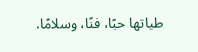طياتها حبًا، فنًا، وسلامًا.